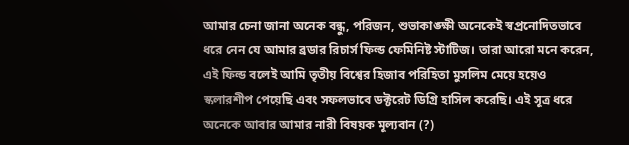আমার চেনা জানা অনেক বন্ধু, পরিজন, শুভাকাঙ্ক্ষী অনেকেই স্বপ্রনোদিতভাবে ধরে নেন যে আমার ব্রডার রিচার্স ফিল্ড ফেমিনিষ্ট স্টাটিজ। তারা আরো মনে করেন, এই ফিল্ড বলেই আমি তৃতীয় বিশ্বের হিজাব পরিহিতা মুসলিম মেয়ে হয়েও স্কলারশীপ পেয়েছি এবং সফলভাবে ডক্টরেট ডিগ্রি হাসিল করেছি। এই সূত্র ধরে অনেকে আবার আমার নারী বিষয়ক মূল্যবান (?)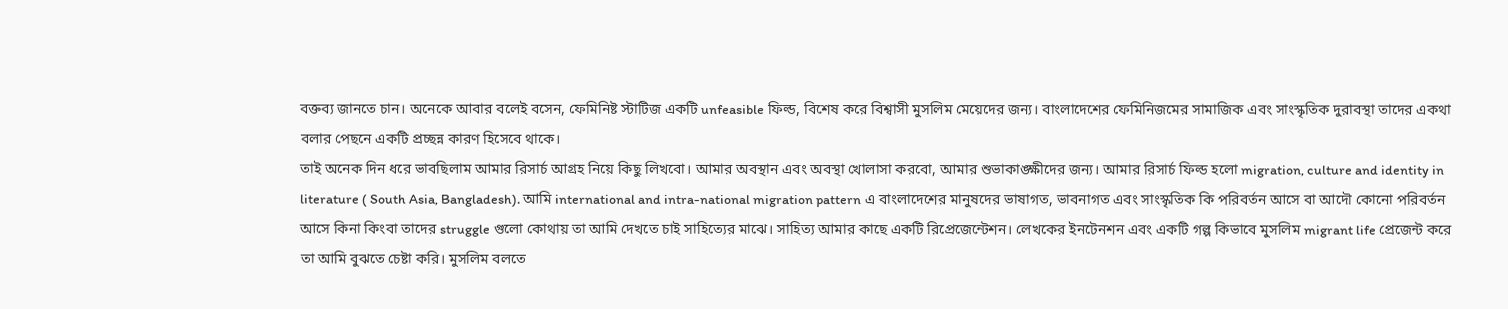বক্তব্য জানতে চান। অনেকে আবার বলেই বসেন, ফেমিনিষ্ট স্টাটিজ একটি unfeasible ফিল্ড, বিশেষ করে বিশ্বাসী মুসলিম মেয়েদের জন্য। বাংলাদেশের ফেমিনিজমের সামাজিক এবং সাংস্কৃতিক দুরাবস্থা তাদের একথা বলার পেছনে একটি প্রচ্ছন্ন কারণ হিসেবে থাকে।
তাই অনেক দিন ধরে ভাবছিলাম আমার রিসার্চ আগ্রহ নিয়ে কিছু লিখবো। আমার অবস্থান এবং অবস্থা খোলাসা করবো, আমার শুভাকাঙ্ক্ষীদের জন্য। আমার রিসার্চ ফিল্ড হলো migration, culture and identity in literature ( South Asia, Bangladesh). আমি international and intra-national migration pattern এ বাংলাদেশের মানুষদের ভাষাগত, ভাবনাগত এবং সাংস্কৃতিক কি পরিবর্তন আসে বা আদৌ কোনো পরিবর্তন আসে কিনা কিংবা তাদের struggle গুলো কোথায় তা আমি দেখতে চাই সাহিত্যের মাঝে। সাহিত্য আমার কাছে একটি রিপ্রেজেন্টেশন। লেখকের ইনটেনশন এবং একটি গল্প কিভাবে মুসলিম migrant life প্রেজেন্ট করে তা আমি বুঝতে চেষ্টা করি। মুসলিম বলতে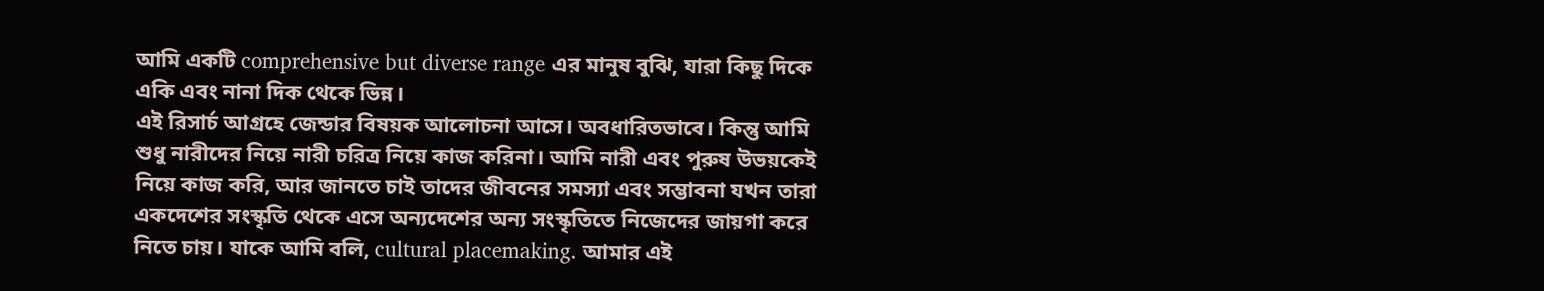আমি একটি comprehensive but diverse range এর মানুষ বুঝি, যারা কিছু দিকে একি এবং নানা দিক থেকে ভিন্ন।
এই রিসার্চ আগ্রহে জেন্ডার বিষয়ক আলোচনা আসে। অবধারিতভাবে। কিন্তু আমি শুধু নারীদের নিয়ে নারী চরিত্র নিয়ে কাজ করিনা। আমি নারী এবং পুরুষ উভয়কেই নিয়ে কাজ করি, আর জানতে চাই তাদের জীবনের সমস্যা এবং সম্ভাবনা যখন তারা একদেশের সংস্কৃতি থেকে এসে অন্যদেশের অন্য সংস্কৃতিতে নিজেদের জায়গা করে নিতে চায়। যাকে আমি বলি, cultural placemaking. আমার এই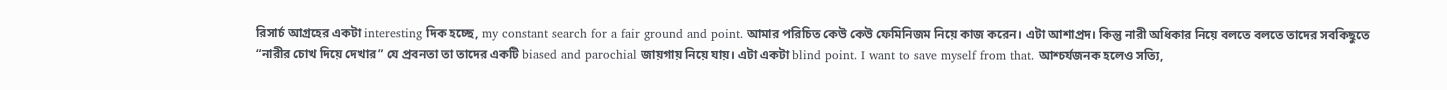রিসার্চ আগ্রহের একটা interesting দিক হচ্ছে, my constant search for a fair ground and point. আমার পরিচিত কেউ কেউ ফেমিনিজম নিয়ে কাজ করেন। এটা আশাপ্রদ। কিন্তু নারী অধিকার নিয়ে বলতে বলতে তাদের সবকিছুতে “নারীর চোখ দিয়ে দেখার” যে প্রবনতা তা তাদের একটি biased and parochial জায়গায় নিয়ে যায়। এটা একটা blind point. I want to save myself from that. আশ্চর্যজনক হলেও সত্যি,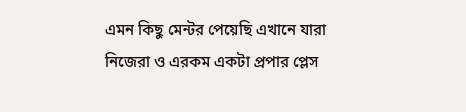এমন কিছু মেন্টর পেয়েছি এখানে যারা নিজেরা ও এরকম একটা প্রপার প্লেস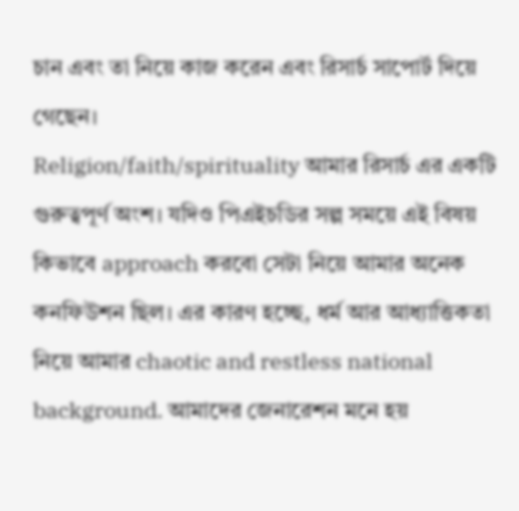চান এবং তা নিয়ে কাজ করেন এবং রিসার্চ সাপোর্ট দিয়ে গেছেন।
Religion/faith/spirituality আমার রিসার্চ এর একটি গুরুত্বপূর্ণ অংশ। যদিও পিএইচডির সল্প সময়ে এই বিষয় কিভাবে approach করবো সেটা নিয়ে আমার অনেক কনফিউশন ছিল। এর কারণ হচ্ছে, ধর্ম আর আধ্যাত্তিকতা নিয়ে আমার chaotic and restless national background. আমাদের জেনারেশন মনে হয়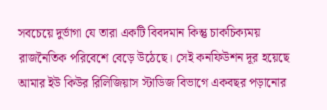সবচেয়ে দুর্ভাগা যে তারা একটি বিবদমান কিন্তু চাকচিক্যময় রাজনৈতিক পরিবেশে বেড়ে উঠেছে। সেই কনফিউশন দূর হয়েছে আমার ইউ কিউর রিলিজিয়াস স্টাডিজ বিভাগে একবছর পড়ানোর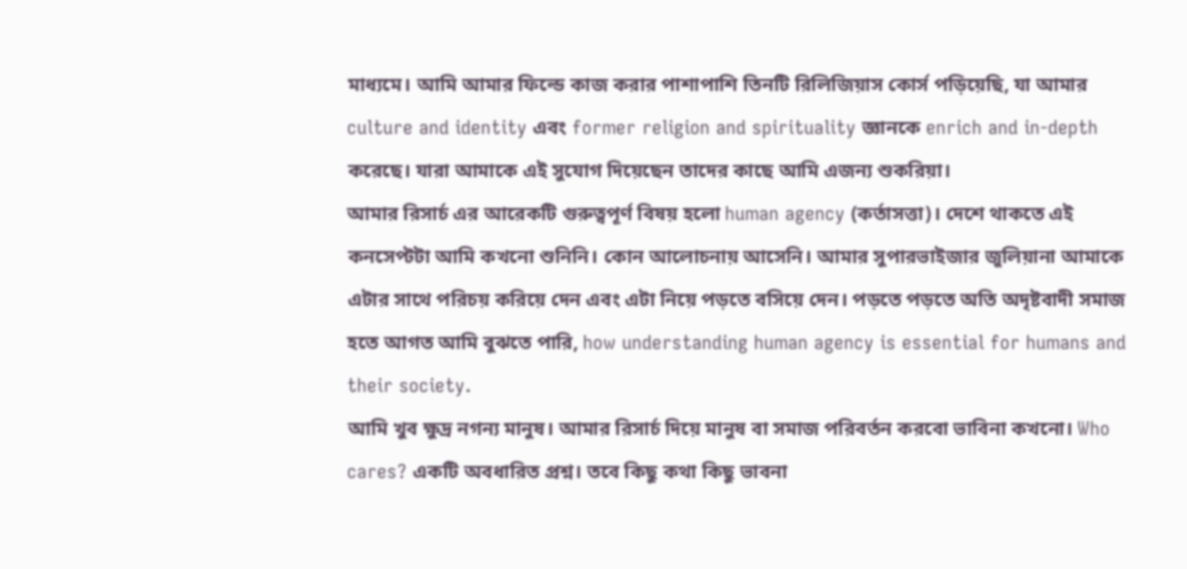মাধ্যমে। আমি আমার ফিল্ডে কাজ করার পাশাপাশি তিনটি রিলিজিয়াস কোর্স পড়িয়েছি, যা আমার culture and identity এবং former religion and spirituality জ্ঞানকে enrich and in-depth করেছে। যারা আমাকে এই সুযোগ দিয়েছেন তাদের কাছে আমি এজন্য শুকরিয়া।
আমার রিসার্চ এর আরেকটি গুরুত্বপূর্ণ বিষয় হলো human agency (কর্তাসত্তা)। দেশে থাকতে এই কনসেপ্টটা আমি কখনো শুনিনি। কোন আলোচনায় আসেনি। আমার সুপারভাইজার জুলিয়ানা আমাকে এটার সাথে পরিচয় করিয়ে দেন এবং এটা নিয়ে পড়তে বসিয়ে দেন। পড়তে পড়তে অতি অদৃষ্টবাদী সমাজ হতে আগত আমি বুঝতে পারি, how understanding human agency is essential for humans and their society.
আমি খুব ক্ষুদ্র নগন্য মানুষ। আমার রিসার্চ দিয়ে মানুষ বা সমাজ পরিবর্তন করবো ভাবিনা কখনো। Who cares? একটি অবধারিত প্রশ্ন। তবে কিছু কথা কিছু ভাবনা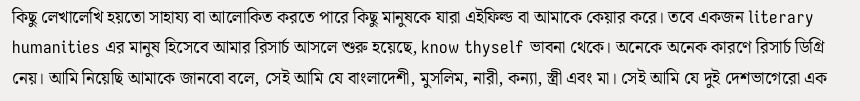কিছু লেখালেখি হয়তো সাহায্য বা আলোকিত করতে পারে কিছু মানুষকে যারা এইফিল্ড বা আমাকে কেয়ার করে। তবে একজন literary humanities এর মানুষ হিসেবে আমার রিসার্চ আসলে শুরু হয়েছে, know thyself ভাবনা থেকে। অনেকে অনেক কারণে রিসার্চ ডিগ্রি নেয়। আমি নিয়েছি আমাকে জানবো বলে, সেই আমি যে বাংলাদেশী, মুসলিম, নারী, কন্যা, স্ত্রী এবং মা। সেই আমি যে দুই দেশভাগেরো এক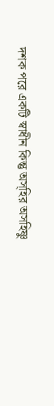দশক পরে একটি স্বাধীন কিন্তু অস্হির অসহিষ্ণু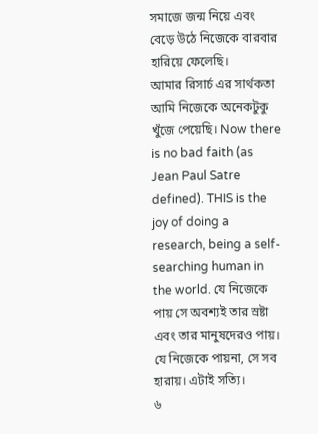সমাজে জন্ম নিয়ে এবং বেড়ে উঠে নিজেকে বারবার হারিয়ে ফেলেছি।
আমার রিসার্চ এর সার্থকতা আমি নিজেকে অনেকটুকু খুঁজে পেয়েছি। Now there is no bad faith (as Jean Paul Satre defined). THIS is the joy of doing a research, being a self-searching human in the world. যে নিজেকে পায় সে অবশ্যই তার স্রষ্টা এবং তার মানুষদেরও পায়। যে নিজেকে পায়না, সে সব হারায়। এটাই সত্যি।
৬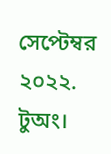সেপ্টেম্বর ২০২২. টুঅং।